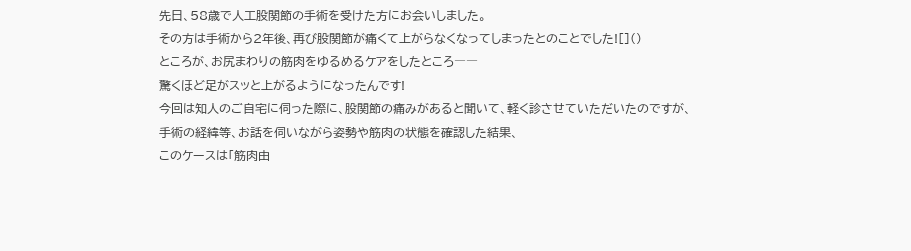先日、58歳で人工股関節の手術を受けた方にお会いしました。
その方は手術から2年後、再び股関節が痛くて上がらなくなってしまったとのことでした![]()
ところが、お尻まわりの筋肉をゆるめるケアをしたところ――
驚くほど足がスッと上がるようになったんです!
今回は知人のご自宅に伺った際に、股関節の痛みがあると聞いて、軽く診させていただいたのですが、
手術の経緯等、お話を伺いながら姿勢や筋肉の状態を確認した結果、
このケースは「筋肉由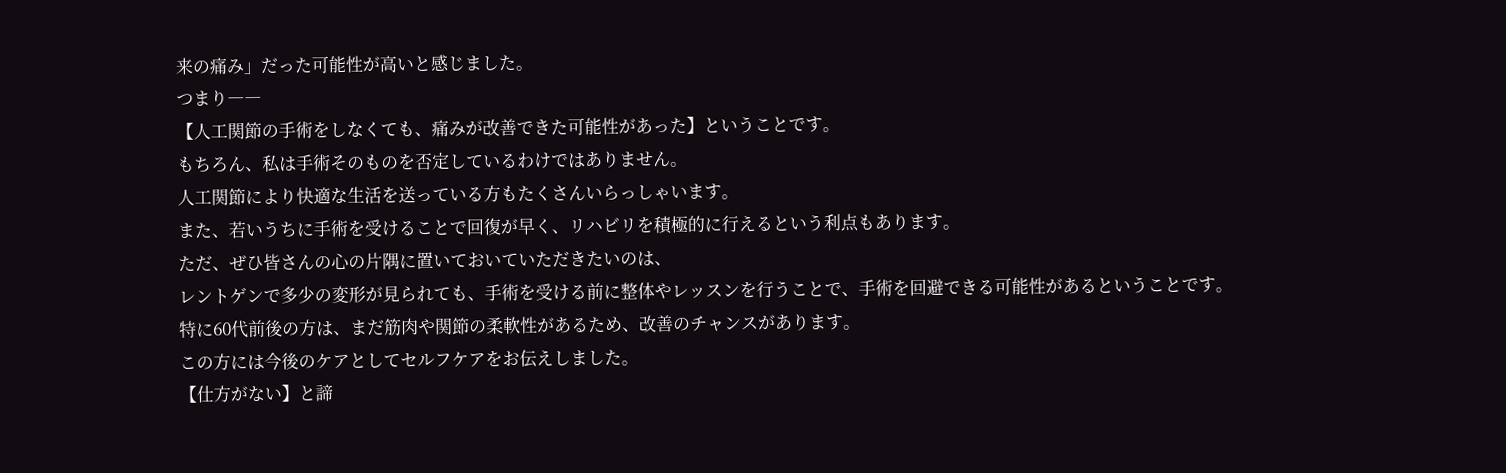来の痛み」だった可能性が高いと感じました。
つまり――
【人工関節の手術をしなくても、痛みが改善できた可能性があった】ということです。
もちろん、私は手術そのものを否定しているわけではありません。
人工関節により快適な生活を送っている方もたくさんいらっしゃいます。
また、若いうちに手術を受けることで回復が早く、リハビリを積極的に行えるという利点もあります。
ただ、ぜひ皆さんの心の片隅に置いておいていただきたいのは、
レントゲンで多少の変形が見られても、手術を受ける前に整体やレッスンを行うことで、手術を回避できる可能性があるということです。
特に60代前後の方は、まだ筋肉や関節の柔軟性があるため、改善のチャンスがあります。
この方には今後のケアとしてセルフケアをお伝えしました。
【仕方がない】と諦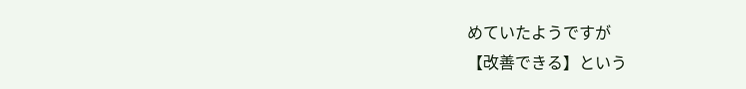めていたようですが
【改善できる】という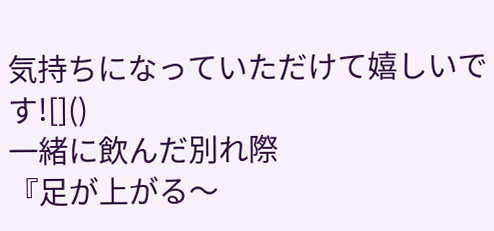気持ちになっていただけて嬉しいです![]()
一緒に飲んだ別れ際
『足が上がる〜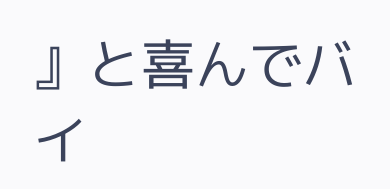』と喜んでバイ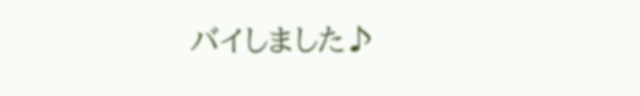バイしました♪